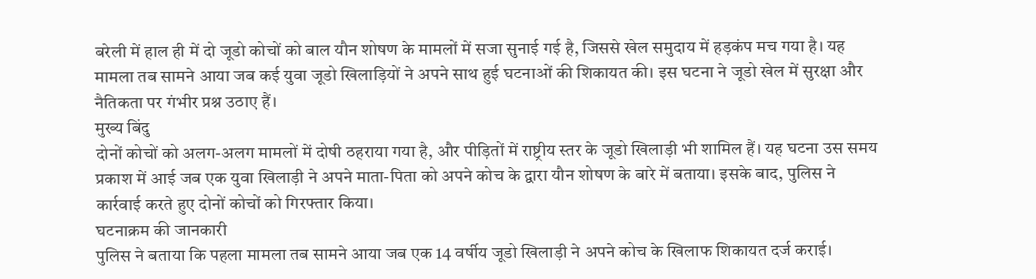बरेली में हाल ही में दो जूडो कोचों को बाल यौन शोषण के मामलों में सजा सुनाई गई है, जिससे खेल समुदाय में हड़कंप मच गया है। यह मामला तब सामने आया जब कई युवा जूडो खिलाड़ियों ने अपने साथ हुई घटनाओं की शिकायत की। इस घटना ने जूडो खेल में सुरक्षा और नैतिकता पर गंभीर प्रश्न उठाए हैं।
मुख्य बिंदु
दोनों कोचों को अलग-अलग मामलों में दोषी ठहराया गया है, और पीड़ितों में राष्ट्रीय स्तर के जूडो खिलाड़ी भी शामिल हैं। यह घटना उस समय प्रकाश में आई जब एक युवा खिलाड़ी ने अपने माता-पिता को अपने कोच के द्वारा यौन शोषण के बारे में बताया। इसके बाद, पुलिस ने कार्रवाई करते हुए दोनों कोचों को गिरफ्तार किया।
घटनाक्रम की जानकारी
पुलिस ने बताया कि पहला मामला तब सामने आया जब एक 14 वर्षीय जूडो खिलाड़ी ने अपने कोच के खिलाफ शिकायत दर्ज कराई।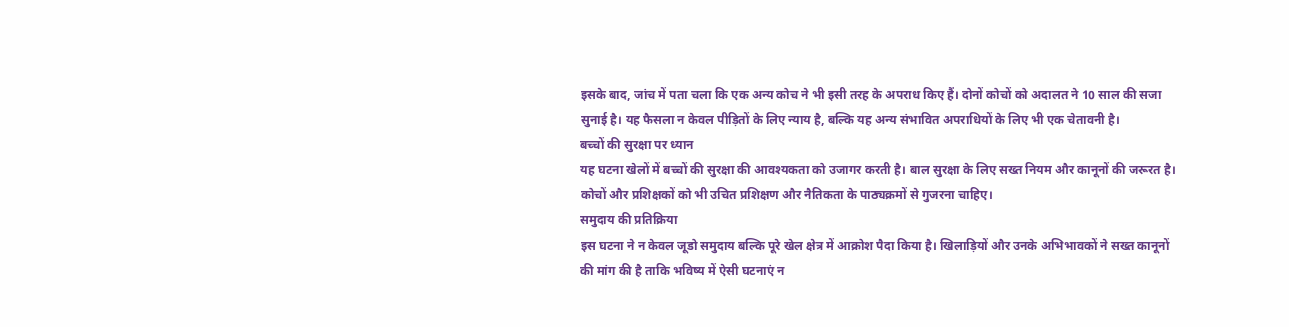इसके बाद, जांच में पता चला कि एक अन्य कोच ने भी इसी तरह के अपराध किए हैं। दोनों कोचों को अदालत ने 10 साल की सजा सुनाई है। यह फैसला न केवल पीड़ितों के लिए न्याय है, बल्कि यह अन्य संभावित अपराधियों के लिए भी एक चेतावनी है।
बच्चों की सुरक्षा पर ध्यान
यह घटना खेलों में बच्चों की सुरक्षा की आवश्यकता को उजागर करती है। बाल सुरक्षा के लिए सख्त नियम और कानूनों की जरूरत है। कोचों और प्रशिक्षकों को भी उचित प्रशिक्षण और नैतिकता के पाठ्यक्रमों से गुजरना चाहिए।
समुदाय की प्रतिक्रिया
इस घटना ने न केवल जूडो समुदाय बल्कि पूरे खेल क्षेत्र में आक्रोश पैदा किया है। खिलाड़ियों और उनके अभिभावकों ने सख्त कानूनों की मांग की है ताकि भविष्य में ऐसी घटनाएं न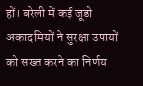हों। बरेली में कई जूडो अकादमियों ने सुरक्षा उपायों को सख्त करने का निर्णय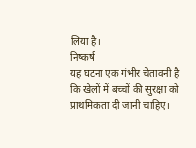लिया है।
निष्कर्ष
यह घटना एक गंभीर चेतावनी है कि खेलों में बच्चों की सुरक्षा को प्राथमिकता दी जानी चाहिए।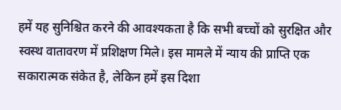हमें यह सुनिश्चित करने की आवश्यकता है कि सभी बच्चों को सुरक्षित और स्वस्थ वातावरण में प्रशिक्षण मिले। इस मामले में न्याय की प्राप्ति एक सकारात्मक संकेत है, लेकिन हमें इस दिशा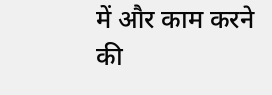में और काम करने की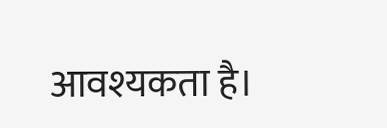आवश्यकता है।